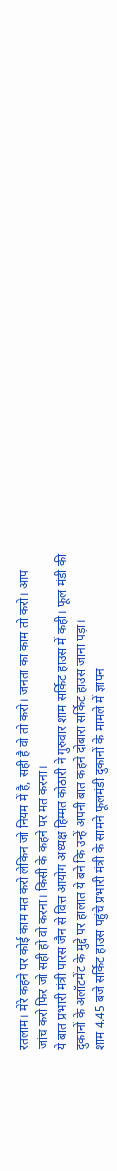रतलाम। मेरे कहने पर कोई काम मत करो लेकिन जो नियम में है, सही है वो तो करो। जनता का काम तो करो। आप जांच करो फिर जो सही हो वो करना। किसी के कहने पर मत करना।
ये बात प्रभारी मंत्री पारस जैन से वित्त आयोग अध्यक्ष हिम्मत कोठारी ने गुरुवार शाम सर्किट हाउस में कही। फूल मंडी की दुकानों के अलॉटमेंट के मुद्दे पर हालात ये बने कि उन्हें अपनी बात कहने दोबारा सर्किट हाउस जाना पड़ा।
शाम 4.45 बजे सर्किट हाउस पहुंचे प्रभारी मंत्री के सामने फूलमंडी दुकानों के मामले में ज्ञापन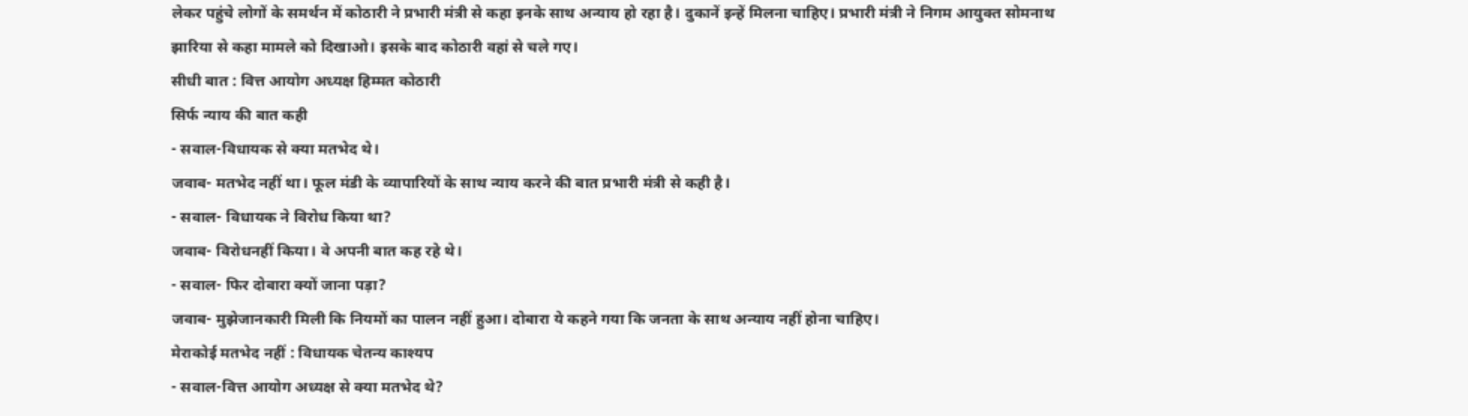लेकर पहुंचे लोगों के समर्थन में कोठारी ने प्रभारी मंत्री से कहा इनके साथ अन्याय हो रहा है। दुकानें इन्हें मिलना चाहिए। प्रभारी मंत्री ने निगम आयुक्त सोमनाथ झारिया से कहा मामले को दिखाओ। इसके बाद कोठारी वहां से चले गए।
सीधी बात : वित्त आयोग अध्यक्ष हिम्मत कोठारी
सिर्फ न्याय की बात कही
- सवाल-विधायक से क्या मतभेद थे।
जवाब- मतभेद नहीं था। फूल मंडी के व्यापारियों के साथ न्याय करने की बात प्रभारी मंत्री से कही है।
- सवाल- विधायक ने विरोध किया था?
जवाब- विरोधनहीं किया। वे अपनी बात कह रहे थे।
- सवाल- फिर दोबारा क्यों जाना पड़ा?
जवाब- मुझेजानकारी मिली कि नियमों का पालन नहीं हुआ। दोबारा ये कहने गया कि जनता के साथ अन्याय नहीं होना चाहिए।
मेराकोई मतभेद नहीं : विधायक चेतन्य काश्यप
- सवाल-वित्त आयोग अध्यक्ष से क्या मतभेद थे?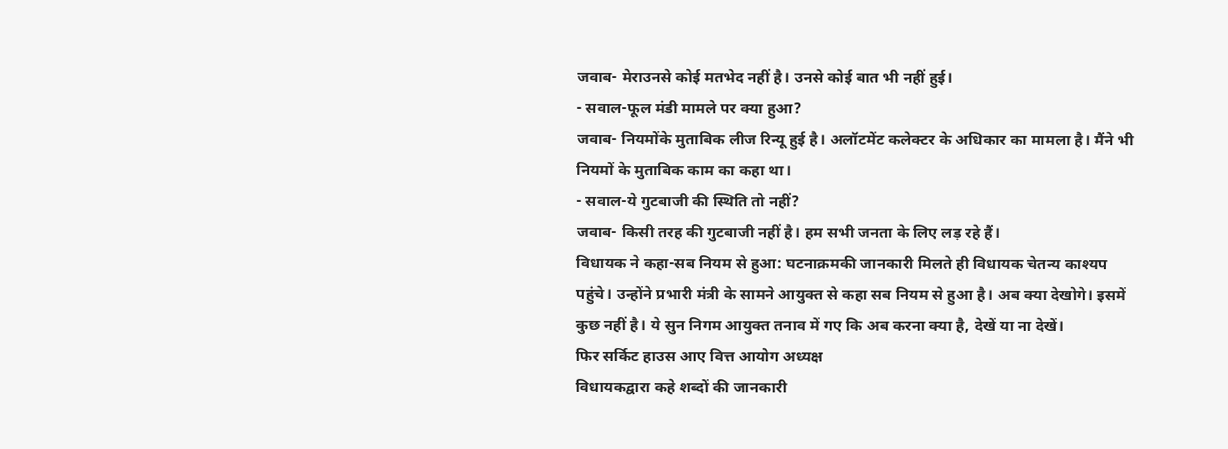जवाब- मेराउनसे कोई मतभेद नहीं है। उनसे कोई बात भी नहीं हुई।
- सवाल-फूल मंडी मामले पर क्या हुआ?
जवाब- नियमोंके मुताबिक लीज रिन्यू हुई है। अलॉटमेंट कलेक्टर के अधिकार का मामला है। मैंने भी नियमों के मुताबिक काम का कहा था।
- सवाल-ये गुटबाजी की स्थिति तो नहीं?
जवाब- किसी तरह की गुटबाजी नहीं है। हम सभी जनता के लिए लड़ रहे हैं।
विधायक ने कहा-सब नियम से हुआ: घटनाक्रमकी जानकारी मिलते ही विधायक चेतन्य काश्यप पहुंचे। उन्होंने प्रभारी मंत्री के सामने आयुक्त से कहा सब नियम से हुआ है। अब क्या देखोगे। इसमें कुछ नहीं है। ये सुन निगम आयुक्त तनाव में गए कि अब करना क्या है, देखें या ना देखें।
फिर सर्किट हाउस आए वित्त आयोग अध्यक्ष
विधायकद्वारा कहे शब्दों की जानकारी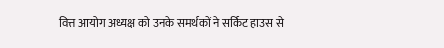वित्त आयोग अध्यक्ष को उनके समर्थकों ने सर्किट हाउस से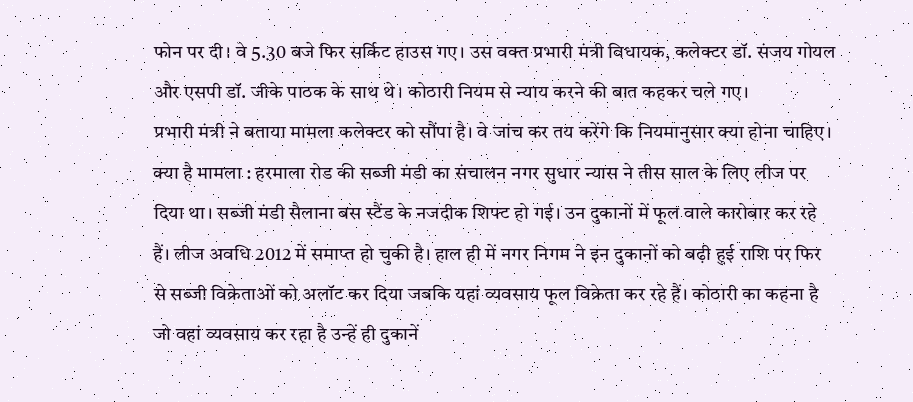फोन पर दी। वे 5.30 बजे फिर सर्किट हाउस गए। उस वक्त प्रभारी मंत्री विधायक, कलेक्टर डॉ. संजय गोयल और एसपी डॉ. जीके पाठक के साथ थे। कोठारी नियम से न्याय करने की बात कहकर चले गए।
प्रभारी मंत्री ने बताया मामला कलेक्टर को सौंपा है। वे जांच कर तय करेंगे कि नियमानुसार क्या होना चाहिए।
क्या है मामला : हरमाला रोड की सब्जी मंडी का संचालन नगर सुधार न्यास ने तीस साल के लिए लीज पर दिया था। सब्जी मंडी सैलाना बस स्टैंड के नजदीक शिफ्ट हो गई। उन दुकानों में फूल वाले कारोबार कर रहे हैं। लीज अवधि 2012 में समाप्त हो चुकी है। हाल ही में नगर निगम ने इन दुकानों को बढ़ी हुई राशि पर फिर से सब्जी विक्रेताओं को अलॉट कर दिया जबकि यहां व्यवसाय फूल विक्रेता कर रहे हैं। कोठारी का कहना है जो वहां व्यवसाय कर रहा है उन्हें ही दुकानें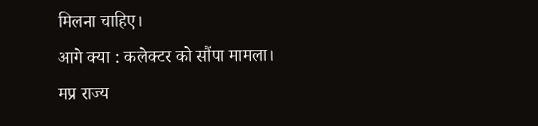मिलना चाहिए।
आगे क्या : कलेक्टर को सौंपा मामला।
मप्र राज्य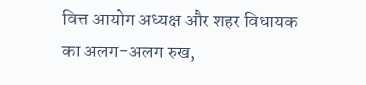वित्त आयोग अध्यक्ष और शहर विधायक का अलग-अलग रुख,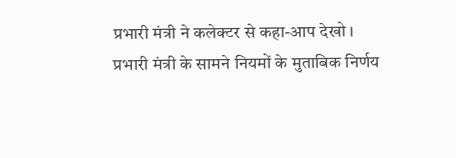प्रभारी मंत्री ने कलेक्टर से कहा-आप देखो ।
प्रभारी मंत्री के सामने नियमों के मुताबिक निर्णय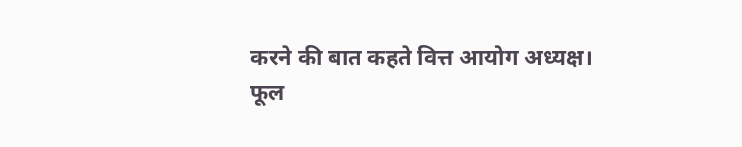करने की बात कहते वित्त आयोग अध्यक्ष।
फूल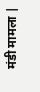मंडी मामला |